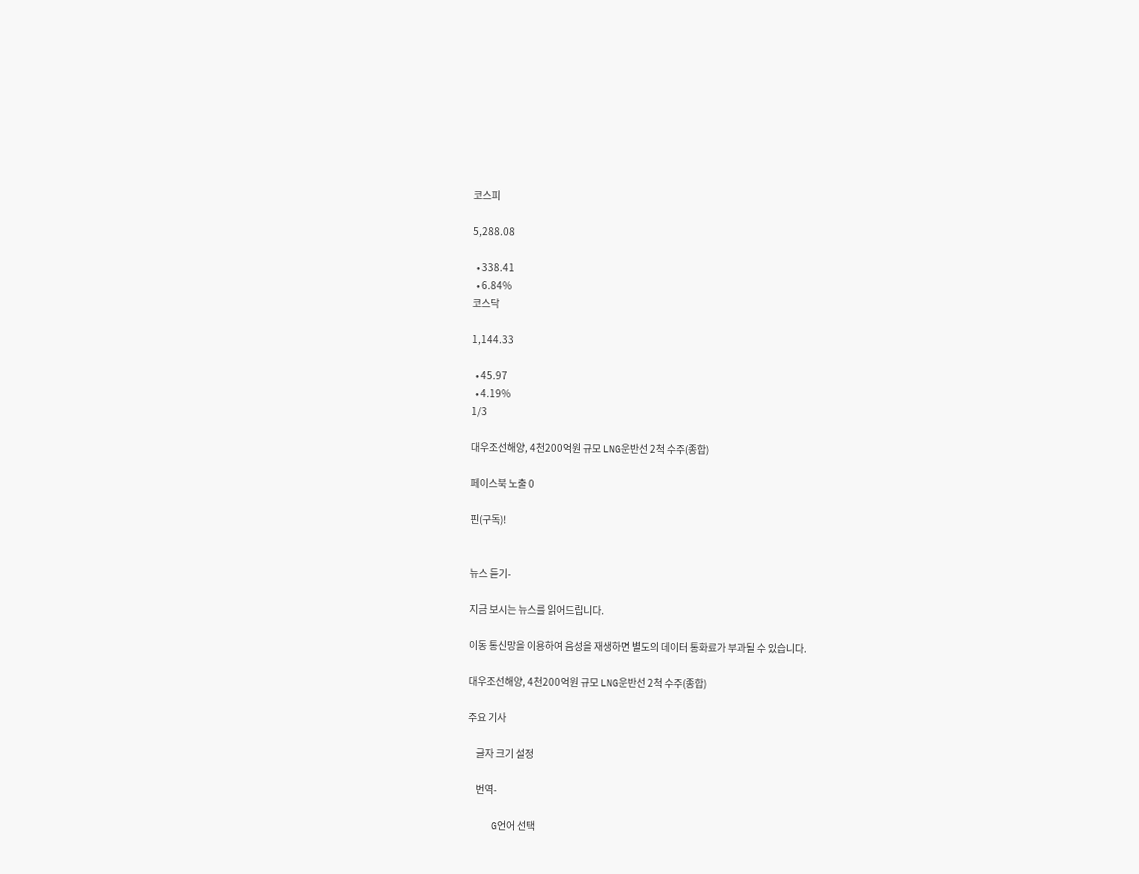코스피

5,288.08

  • 338.41
  • 6.84%
코스닥

1,144.33

  • 45.97
  • 4.19%
1/3

대우조선해양, 4천200억원 규모 LNG운반선 2척 수주(종합)

페이스북 노출 0

핀(구독)!


뉴스 듣기-

지금 보시는 뉴스를 읽어드립니다.

이동 통신망을 이용하여 음성을 재생하면 별도의 데이터 통화료가 부과될 수 있습니다.

대우조선해양, 4천200억원 규모 LNG운반선 2척 수주(종합)

주요 기사

    글자 크기 설정

    번역-

    G언어 선택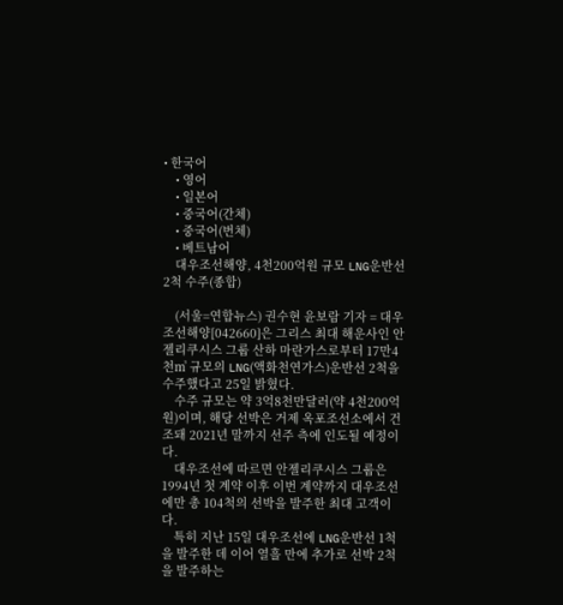• 한국어
    • 영어
    • 일본어
    • 중국어(간체)
    • 중국어(번체)
    • 베트남어
    대우조선해양, 4천200억원 규모 LNG운반선 2척 수주(종합)

    (서울=연합뉴스) 권수현 윤보람 기자 = 대우조선해양[042660]은 그리스 최대 해운사인 안젤리쿠시스 그룹 산하 마란가스로부터 17만4천㎥ 규모의 LNG(액화천연가스)운반선 2척을 수주했다고 25일 밝혔다.
    수주 규모는 약 3억8천만달러(약 4천200억원)이며, 해당 선박은 거제 옥포조선소에서 건조돼 2021년 말까지 선주 측에 인도될 예정이다.
    대우조선에 따르면 안젤리쿠시스 그룹은 1994년 첫 계약 이후 이번 계약까지 대우조선에만 총 104척의 선박을 발주한 최대 고객이다.
    특히 지난 15일 대우조선에 LNG운반선 1척을 발주한 데 이어 열흘 만에 추가로 선박 2척을 발주하는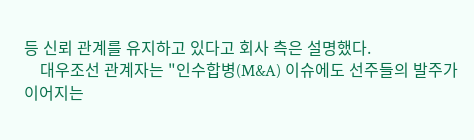등 신뢰 관계를 유지하고 있다고 회사 측은 설명했다.
    대우조선 관계자는 "인수합병(M&A) 이슈에도 선주들의 발주가 이어지는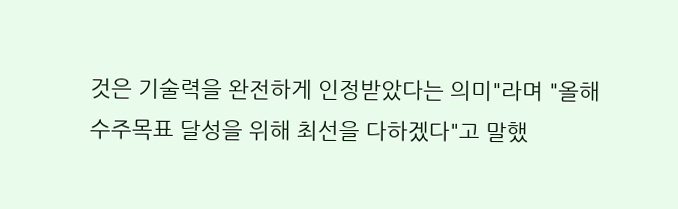것은 기술력을 완전하게 인정받았다는 의미"라며 "올해 수주목표 달성을 위해 최선을 다하겠다"고 말했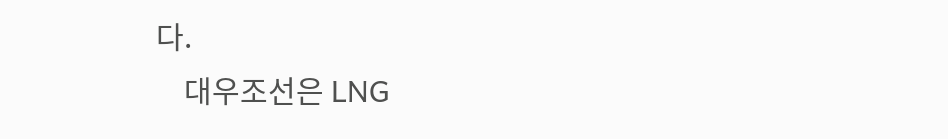다.
    대우조선은 LNG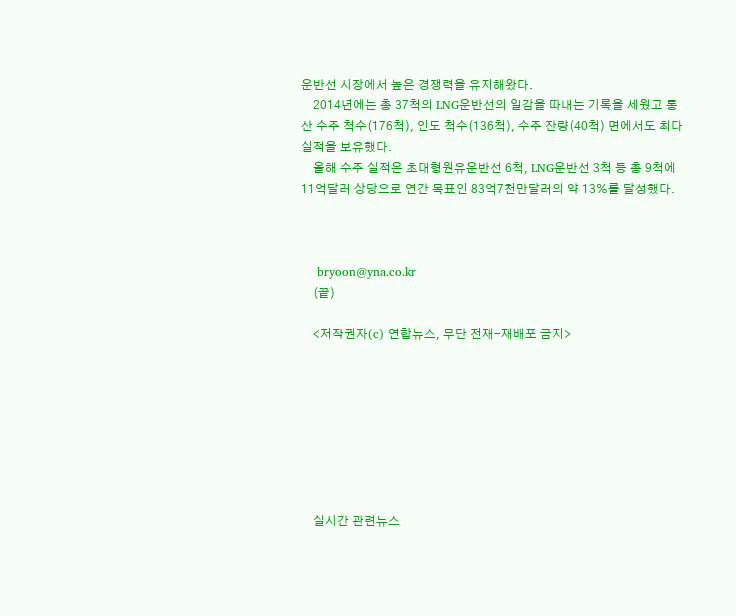운반선 시장에서 높은 경쟁력을 유지해왔다.
    2014년에는 총 37척의 LNG운반선의 일감을 따내는 기록을 세웠고 통산 수주 척수(176척), 인도 척수(136척), 수주 잔량(40척) 면에서도 최다 실적을 보유했다.
    올해 수주 실적은 초대형원유운반선 6척, LNG운반선 3척 등 총 9척에 11억달러 상당으로 연간 목표인 83억7천만달러의 약 13%를 달성했다.



    bryoon@yna.co.kr
    (끝)

    <저작권자(c) 연합뉴스, 무단 전재-재배포 금지>








    실시간 관련뉴스